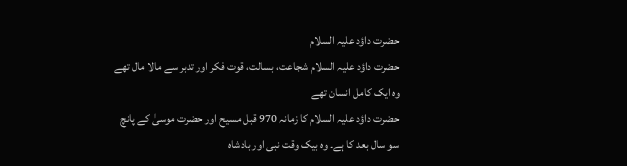حضرت داؤد علیہ السلام
حضرت داؤد علیہ السلام شجاعت، بسالت، قوت فکر اور تدبر سے مالا مال تھے وہ ایک کامل انسان تھے
حضرت داؤد علیہ السلام کا زمانہ 970 قبل مسیح اور حضرت موسیٰ کے پانچ سو سال بعد کا ہے۔ وہ بیک وقت نبی اور بادشاہ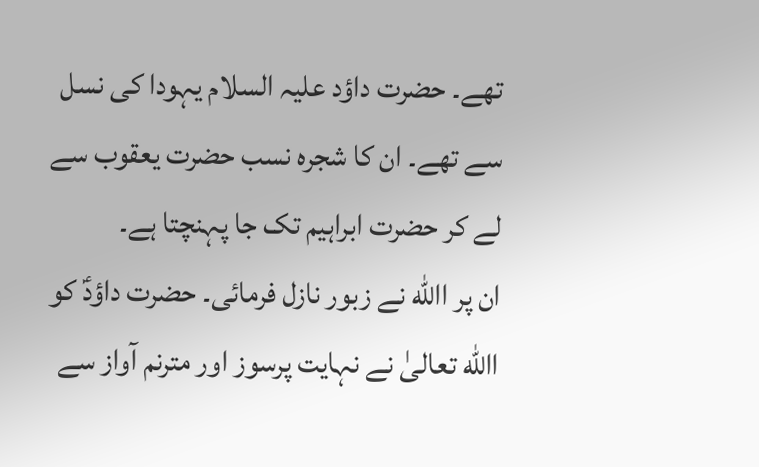تھے۔ حضرت داؤد علیہ السلام یہودا کی نسل سے تھے۔ ان کا شجرہ نسب حضرت یعقوب سے لے کر حضرت ابراہیم تک جا پہنچتا ہے۔
ان پر االله نے زبور نازل فرمائی۔ حضرت داؤدؑ کو االله تعالیٰ نے نہایت پرسوز اور مترنم آواز سے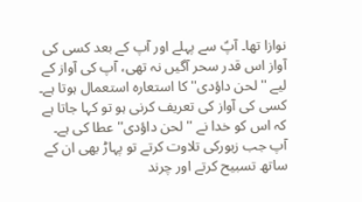نوازا تھا۔ آپؑ سے پہلے اور آپ کے بعد کسی کی آواز اس قدر سحر آگیں نہ تھی، آپ کی آواز کے لیے '' لحن داؤدی'' کا استعارہ استعمال ہوتا ہے۔
کسی کی آواز کی تعریف کرنی ہو تو کہا جاتا ہے کہ اس کو خدا نے '' لحن داؤدی'' عطا کی ہے۔ آپ جب زبورکی تلاوت کرتے تو پہاڑ بھی ان کے ساتھ تسبیح کرتے اور چرند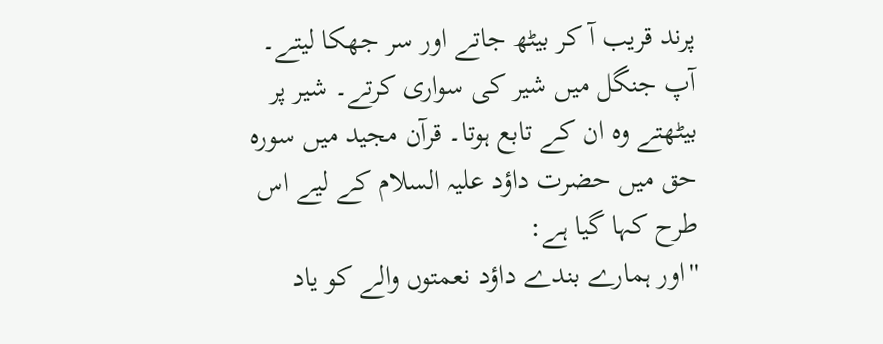پرند قریب آ کر بیٹھ جاتے اور سر جھکا لیتے۔ آپ جنگل میں شیر کی سواری کرتے۔ شیر پر بیٹھتے وہ ان کے تابع ہوتا۔ قرآن مجید میں سورہ حق میں حضرت داؤد علیہ السلام کے لیے اس طرح کہا گیا ہے:
''اور ہمارے بندے داؤد نعمتوں والے کو یاد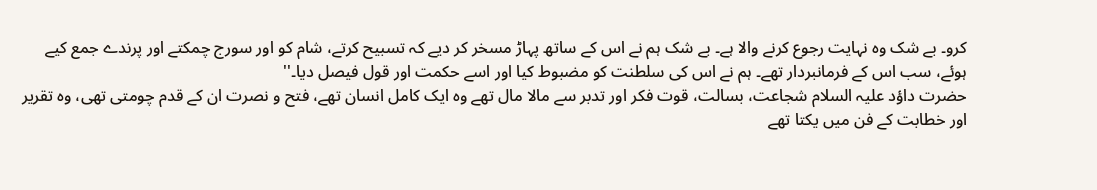کرو۔ بے شک وہ نہایت رجوع کرنے والا ہے۔ بے شک ہم نے اس کے ساتھ پہاڑ مسخر کر دیے کہ تسبیح کرتے، شام کو اور سورج چمکتے اور پرندے جمع کیے ہوئے، سب اس کے فرمانبردار تھے۔ ہم نے اس کی سلطنت کو مضبوط کیا اور اسے حکمت اور قول فیصل دیا۔''
حضرت داؤد علیہ السلام شجاعت، بسالت، قوت فکر اور تدبر سے مالا مال تھے وہ ایک کامل انسان تھے، فتح و نصرت ان کے قدم چومتی تھی، وہ تقریر اور خطابت کے فن میں یکتا تھے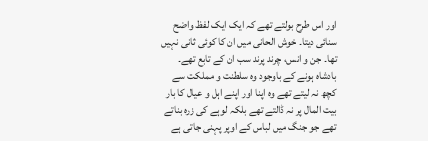اور اس طرح بولتے تھے کہ ایک ایک لفظ واضح سنائی دیتا۔ خوش الحانی میں ان کا کوئی ثانی نہیں تھا۔ جن و انس، چرند پرند سب ان کے تابع تھے۔
بادشاہ ہونے کے باوجود وہ سلطنت و مملکت سے کچھ نہ لیتے تھے وہ اپنا اور اپنے اہل و عیال کا بار بیت المال پر نہ ڈالتے تھے بلکہ لوہے کی زرہ بناتے تھے جو جنگ میں لباس کے اوپر پہنی جاتی ہے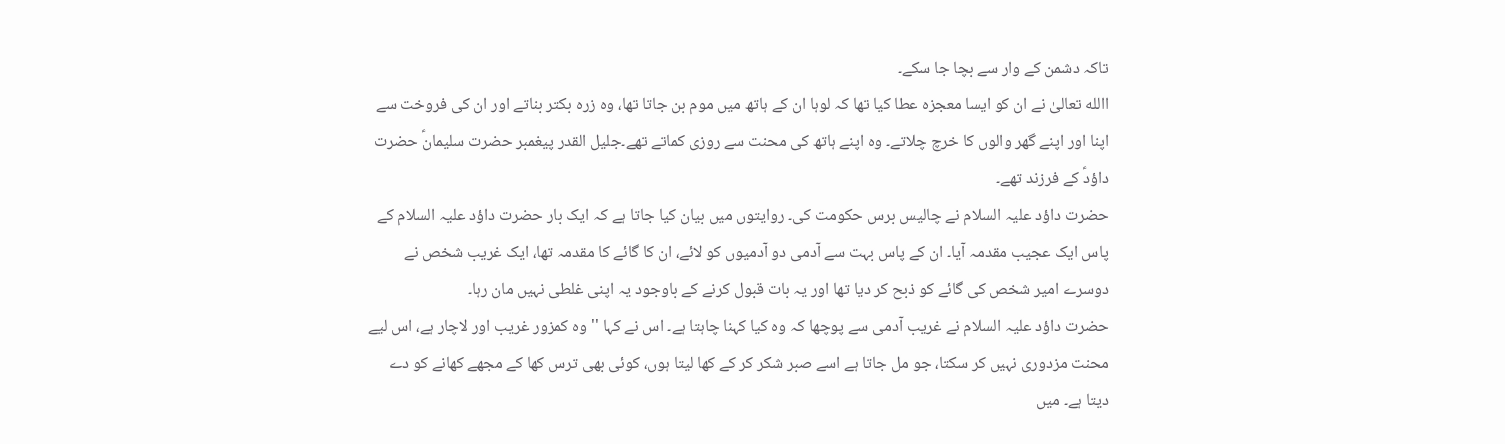تاکہ دشمن کے وار سے بچا جا سکے۔
االله تعالیٰ نے ان کو ایسا معجزہ عطا کیا تھا کہ لوہا ان کے ہاتھ میں موم بن جاتا تھا، وہ زرہ بکتر بناتے اور ان کی فروخت سے اپنا اور اپنے گھر والوں کا خرچ چلاتے۔ وہ اپنے ہاتھ کی محنت سے روزی کماتے تھے۔جلیل القدر پیغمبر حضرت سلیمانؑ حضرت داؤدؑ کے فرزند تھے۔
حضرت داؤد علیہ السلام نے چالیس برس حکومت کی۔ روایتوں میں بیان کیا جاتا ہے کہ ایک بار حضرت داؤد علیہ السلام کے پاس ایک عجیب مقدمہ آیا۔ ان کے پاس بہت سے آدمی دو آدمیوں کو لائے، ان کا گائے کا مقدمہ تھا، ایک غریب شخص نے دوسرے امیر شخص کی گائے کو ذبح کر دیا تھا اور یہ بات قبول کرنے کے باوجود یہ اپنی غلطی نہیں مان رہا۔
حضرت داؤد علیہ السلام نے غریب آدمی سے پوچھا کہ وہ کیا کہنا چاہتا ہے۔ اس نے کہا '' وہ کمزور غریب اور لاچار ہے، اس لیے محنت مزدوری نہیں کر سکتا، جو مل جاتا ہے اسے صبر شکر کر کے کھا لیتا ہوں، کوئی بھی ترس کھا کے مجھے کھانے کو دے دیتا ہے۔ میں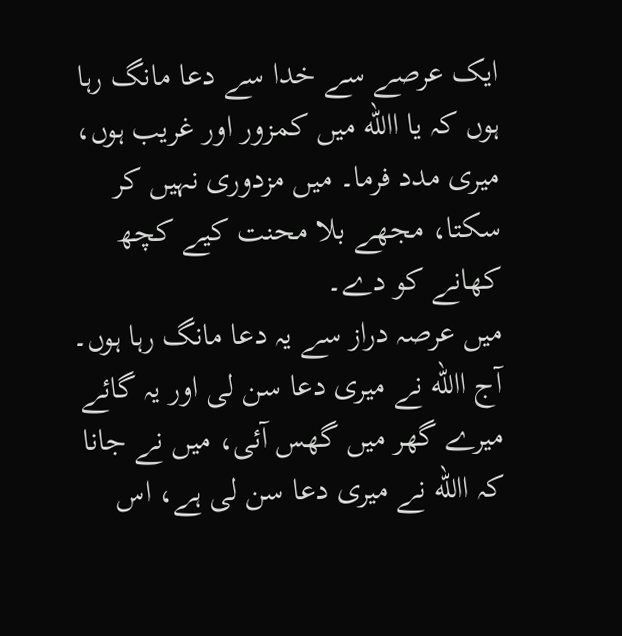ایک عرصے سے خدا سے دعا مانگ رہا ہوں کہ یا االله میں کمزور اور غریب ہوں، میری مدد فرما۔ میں مزدوری نہیں کر سکتا، مجھے بلا محنت کیے کچھ کھانے کو دے۔
میں عرصہ دراز سے یہ دعا مانگ رہا ہوں۔ آج االله نے میری دعا سن لی اور یہ گائے میرے گھر میں گھس آئی، میں نے جانا کہ االله نے میری دعا سن لی ہے، اس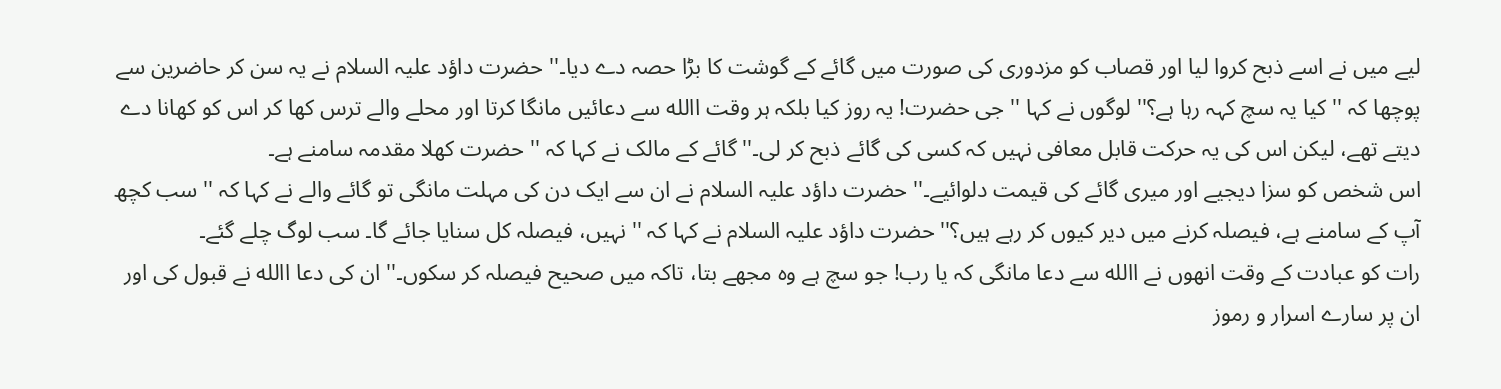لیے میں نے اسے ذبح کروا لیا اور قصاب کو مزدوری کی صورت میں گائے کے گوشت کا بڑا حصہ دے دیا۔'' حضرت داؤد علیہ السلام نے یہ سن کر حاضرین سے پوچھا کہ '' کیا یہ سچ کہہ رہا ہے؟'' لوگوں نے کہا '' جی حضرت! یہ روز کیا بلکہ ہر وقت االله سے دعائیں مانگا کرتا اور محلے والے ترس کھا کر اس کو کھانا دے دیتے تھے، لیکن اس کی یہ حرکت قابل معافی نہیں کہ کسی کی گائے ذبح کر لی۔'' گائے کے مالک نے کہا کہ '' حضرت کھلا مقدمہ سامنے ہے۔
اس شخص کو سزا دیجیے اور میری گائے کی قیمت دلوائیے۔'' حضرت داؤد علیہ السلام نے ان سے ایک دن کی مہلت مانگی تو گائے والے نے کہا کہ '' سب کچھ آپ کے سامنے ہے، فیصلہ کرنے میں دیر کیوں کر رہے ہیں؟'' حضرت داؤد علیہ السلام نے کہا کہ '' نہیں، فیصلہ کل سنایا جائے گا۔ سب لوگ چلے گئے۔
رات کو عبادت کے وقت انھوں نے االله سے دعا مانگی کہ یا رب! جو سچ ہے وہ مجھے بتا، تاکہ میں صحیح فیصلہ کر سکوں۔'' ان کی دعا االله نے قبول کی اور ان پر سارے اسرار و رموز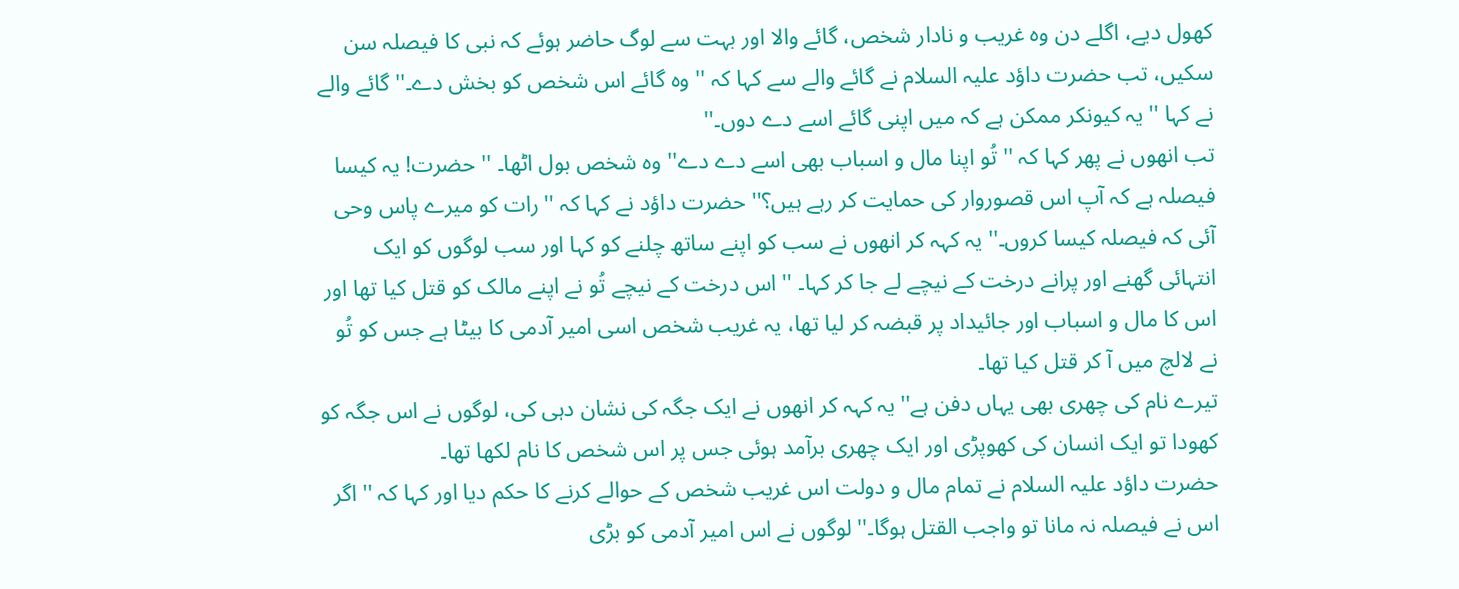کھول دیے، اگلے دن وہ غریب و نادار شخص، گائے والا اور بہت سے لوگ حاضر ہوئے کہ نبی کا فیصلہ سن سکیں، تب حضرت داؤد علیہ السلام نے گائے والے سے کہا کہ '' وہ گائے اس شخص کو بخش دے۔'' گائے والے نے کہا '' یہ کیونکر ممکن ہے کہ میں اپنی گائے اسے دے دوں۔''
تب انھوں نے پھر کہا کہ '' تُو اپنا مال و اسباب بھی اسے دے دے'' وہ شخص بول اٹھا۔ '' حضرت! یہ کیسا فیصلہ ہے کہ آپ اس قصوروار کی حمایت کر رہے ہیں؟'' حضرت داؤد نے کہا کہ '' رات کو میرے پاس وحی آئی کہ فیصلہ کیسا کروں۔'' یہ کہہ کر انھوں نے سب کو اپنے ساتھ چلنے کو کہا اور سب لوگوں کو ایک انتہائی گھنے اور پرانے درخت کے نیچے لے جا کر کہا۔ '' اس درخت کے نیچے تُو نے اپنے مالک کو قتل کیا تھا اور اس کا مال و اسباب اور جائیداد پر قبضہ کر لیا تھا، یہ غریب شخص اسی امیر آدمی کا بیٹا ہے جس کو تُو نے لالچ میں آ کر قتل کیا تھا۔
تیرے نام کی چھری بھی یہاں دفن ہے'' یہ کہہ کر انھوں نے ایک جگہ کی نشان دہی کی، لوگوں نے اس جگہ کو کھودا تو ایک انسان کی کھوپڑی اور ایک چھری برآمد ہوئی جس پر اس شخص کا نام لکھا تھا۔
حضرت داؤد علیہ السلام نے تمام مال و دولت اس غریب شخص کے حوالے کرنے کا حکم دیا اور کہا کہ '' اگر اس نے فیصلہ نہ مانا تو واجب القتل ہوگا۔'' لوگوں نے اس امیر آدمی کو بڑی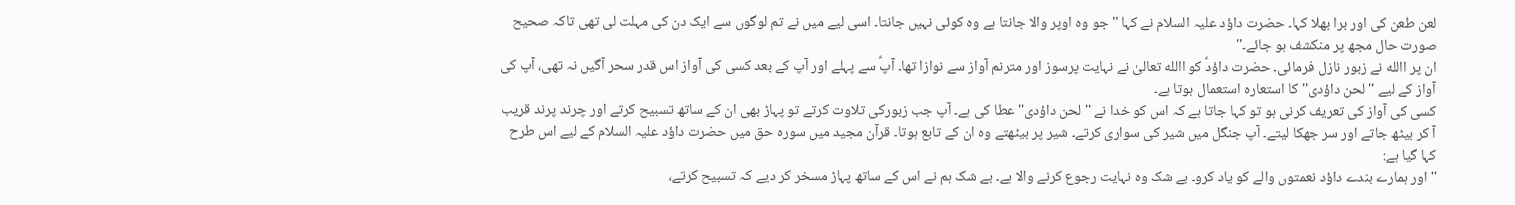لعن طعن کی اور برا بھلا کہا۔ حضرت داؤد علیہ السلام نے کہا '' جو وہ اوپر والا جانتا ہے وہ کوئی نہیں جانتا۔ اسی لیے میں نے تم لوگوں سے ایک دن کی مہلت لی تھی تاکہ صحیح صورت حال مجھ پر منکشف ہو جائے۔''
ان پر االله نے زبور نازل فرمائی۔ حضرت داؤدؑ کو االله تعالیٰ نے نہایت پرسوز اور مترنم آواز سے نوازا تھا۔ آپؑ سے پہلے اور آپ کے بعد کسی کی آواز اس قدر سحر آگیں نہ تھی، آپ کی آواز کے لیے '' لحن داؤدی'' کا استعارہ استعمال ہوتا ہے۔
کسی کی آواز کی تعریف کرنی ہو تو کہا جاتا ہے کہ اس کو خدا نے '' لحن داؤدی'' عطا کی ہے۔ آپ جب زبورکی تلاوت کرتے تو پہاڑ بھی ان کے ساتھ تسبیح کرتے اور چرند پرند قریب آ کر بیٹھ جاتے اور سر جھکا لیتے۔ آپ جنگل میں شیر کی سواری کرتے۔ شیر پر بیٹھتے وہ ان کے تابع ہوتا۔ قرآن مجید میں سورہ حق میں حضرت داؤد علیہ السلام کے لیے اس طرح کہا گیا ہے:
''اور ہمارے بندے داؤد نعمتوں والے کو یاد کرو۔ بے شک وہ نہایت رجوع کرنے والا ہے۔ بے شک ہم نے اس کے ساتھ پہاڑ مسخر کر دیے کہ تسبیح کرتے،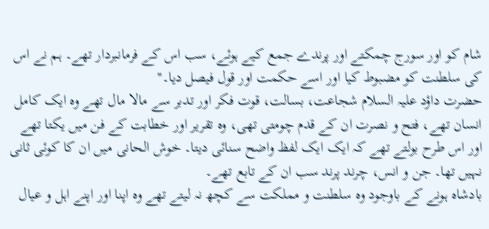شام کو اور سورج چمکتے اور پرندے جمع کیے ہوئے، سب اس کے فرمانبردار تھے۔ ہم نے اس کی سلطنت کو مضبوط کیا اور اسے حکمت اور قول فیصل دیا۔''
حضرت داؤد علیہ السلام شجاعت، بسالت، قوت فکر اور تدبر سے مالا مال تھے وہ ایک کامل انسان تھے، فتح و نصرت ان کے قدم چومتی تھی، وہ تقریر اور خطابت کے فن میں یکتا تھے اور اس طرح بولتے تھے کہ ایک ایک لفظ واضح سنائی دیتا۔ خوش الحانی میں ان کا کوئی ثانی نہیں تھا۔ جن و انس، چرند پرند سب ان کے تابع تھے۔
بادشاہ ہونے کے باوجود وہ سلطنت و مملکت سے کچھ نہ لیتے تھے وہ اپنا اور اپنے اہل و عیال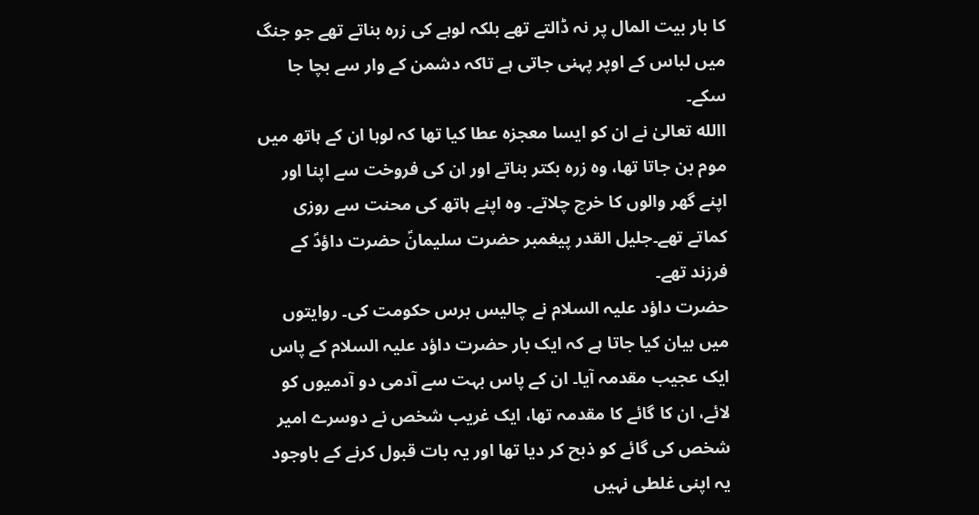کا بار بیت المال پر نہ ڈالتے تھے بلکہ لوہے کی زرہ بناتے تھے جو جنگ میں لباس کے اوپر پہنی جاتی ہے تاکہ دشمن کے وار سے بچا جا سکے۔
االله تعالیٰ نے ان کو ایسا معجزہ عطا کیا تھا کہ لوہا ان کے ہاتھ میں موم بن جاتا تھا، وہ زرہ بکتر بناتے اور ان کی فروخت سے اپنا اور اپنے گھر والوں کا خرچ چلاتے۔ وہ اپنے ہاتھ کی محنت سے روزی کماتے تھے۔جلیل القدر پیغمبر حضرت سلیمانؑ حضرت داؤدؑ کے فرزند تھے۔
حضرت داؤد علیہ السلام نے چالیس برس حکومت کی۔ روایتوں میں بیان کیا جاتا ہے کہ ایک بار حضرت داؤد علیہ السلام کے پاس ایک عجیب مقدمہ آیا۔ ان کے پاس بہت سے آدمی دو آدمیوں کو لائے، ان کا گائے کا مقدمہ تھا، ایک غریب شخص نے دوسرے امیر شخص کی گائے کو ذبح کر دیا تھا اور یہ بات قبول کرنے کے باوجود یہ اپنی غلطی نہیں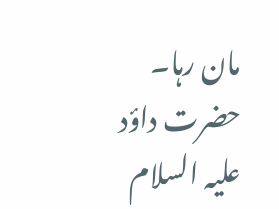مان رہا۔
حضرت داؤد علیہ السلام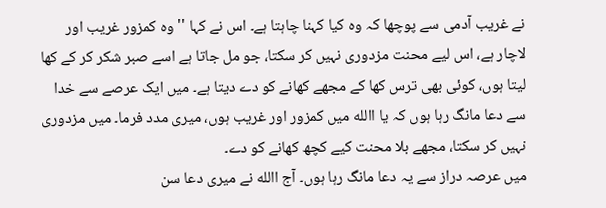نے غریب آدمی سے پوچھا کہ وہ کیا کہنا چاہتا ہے۔ اس نے کہا '' وہ کمزور غریب اور لاچار ہے، اس لیے محنت مزدوری نہیں کر سکتا، جو مل جاتا ہے اسے صبر شکر کر کے کھا لیتا ہوں، کوئی بھی ترس کھا کے مجھے کھانے کو دے دیتا ہے۔ میں ایک عرصے سے خدا سے دعا مانگ رہا ہوں کہ یا االله میں کمزور اور غریب ہوں، میری مدد فرما۔ میں مزدوری نہیں کر سکتا، مجھے بلا محنت کیے کچھ کھانے کو دے۔
میں عرصہ دراز سے یہ دعا مانگ رہا ہوں۔ آج االله نے میری دعا سن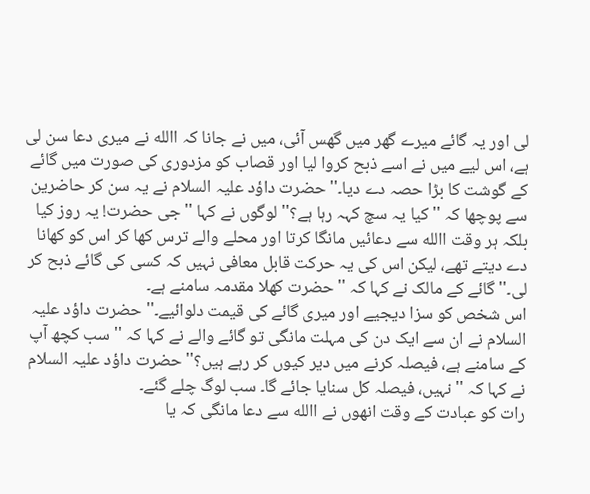لی اور یہ گائے میرے گھر میں گھس آئی، میں نے جانا کہ االله نے میری دعا سن لی ہے، اس لیے میں نے اسے ذبح کروا لیا اور قصاب کو مزدوری کی صورت میں گائے کے گوشت کا بڑا حصہ دے دیا۔'' حضرت داؤد علیہ السلام نے یہ سن کر حاضرین سے پوچھا کہ '' کیا یہ سچ کہہ رہا ہے؟'' لوگوں نے کہا '' جی حضرت! یہ روز کیا بلکہ ہر وقت االله سے دعائیں مانگا کرتا اور محلے والے ترس کھا کر اس کو کھانا دے دیتے تھے، لیکن اس کی یہ حرکت قابل معافی نہیں کہ کسی کی گائے ذبح کر لی۔'' گائے کے مالک نے کہا کہ '' حضرت کھلا مقدمہ سامنے ہے۔
اس شخص کو سزا دیجیے اور میری گائے کی قیمت دلوائیے۔'' حضرت داؤد علیہ السلام نے ان سے ایک دن کی مہلت مانگی تو گائے والے نے کہا کہ '' سب کچھ آپ کے سامنے ہے، فیصلہ کرنے میں دیر کیوں کر رہے ہیں؟'' حضرت داؤد علیہ السلام نے کہا کہ '' نہیں، فیصلہ کل سنایا جائے گا۔ سب لوگ چلے گئے۔
رات کو عبادت کے وقت انھوں نے االله سے دعا مانگی کہ یا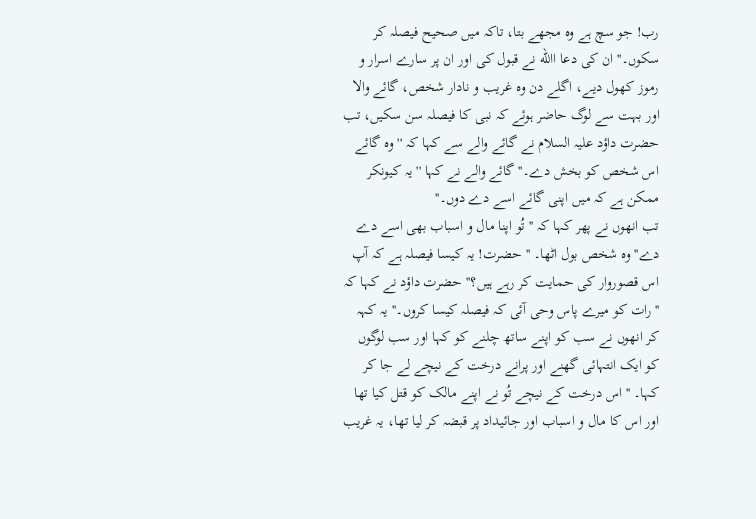رب! جو سچ ہے وہ مجھے بتا، تاکہ میں صحیح فیصلہ کر سکوں۔'' ان کی دعا االله نے قبول کی اور ان پر سارے اسرار و رموز کھول دیے، اگلے دن وہ غریب و نادار شخص، گائے والا اور بہت سے لوگ حاضر ہوئے کہ نبی کا فیصلہ سن سکیں، تب حضرت داؤد علیہ السلام نے گائے والے سے کہا کہ '' وہ گائے اس شخص کو بخش دے۔'' گائے والے نے کہا '' یہ کیونکر ممکن ہے کہ میں اپنی گائے اسے دے دوں۔''
تب انھوں نے پھر کہا کہ '' تُو اپنا مال و اسباب بھی اسے دے دے'' وہ شخص بول اٹھا۔ '' حضرت! یہ کیسا فیصلہ ہے کہ آپ اس قصوروار کی حمایت کر رہے ہیں؟'' حضرت داؤد نے کہا کہ '' رات کو میرے پاس وحی آئی کہ فیصلہ کیسا کروں۔'' یہ کہہ کر انھوں نے سب کو اپنے ساتھ چلنے کو کہا اور سب لوگوں کو ایک انتہائی گھنے اور پرانے درخت کے نیچے لے جا کر کہا۔ '' اس درخت کے نیچے تُو نے اپنے مالک کو قتل کیا تھا اور اس کا مال و اسباب اور جائیداد پر قبضہ کر لیا تھا، یہ غریب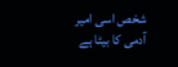شخص اسی امیر آدمی کا بیٹا ہے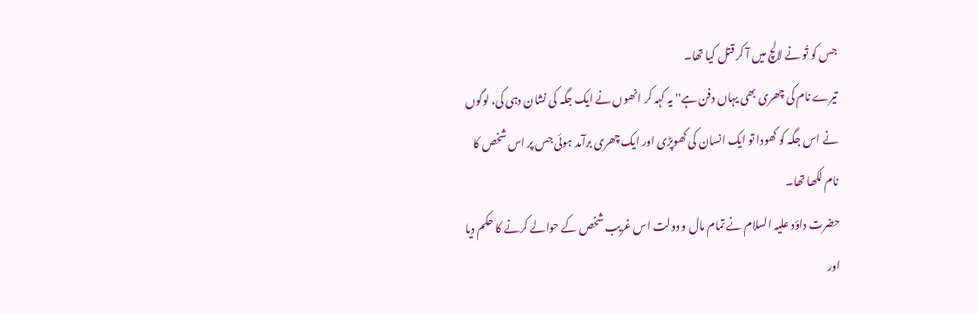جس کو تُو نے لالچ میں آ کر قتل کیا تھا۔
تیرے نام کی چھری بھی یہاں دفن ہے'' یہ کہہ کر انھوں نے ایک جگہ کی نشان دہی کی، لوگوں نے اس جگہ کو کھودا تو ایک انسان کی کھوپڑی اور ایک چھری برآمد ہوئی جس پر اس شخص کا نام لکھا تھا۔
حضرت داؤد علیہ السلام نے تمام مال و دولت اس غریب شخص کے حوالے کرنے کا حکم دیا اور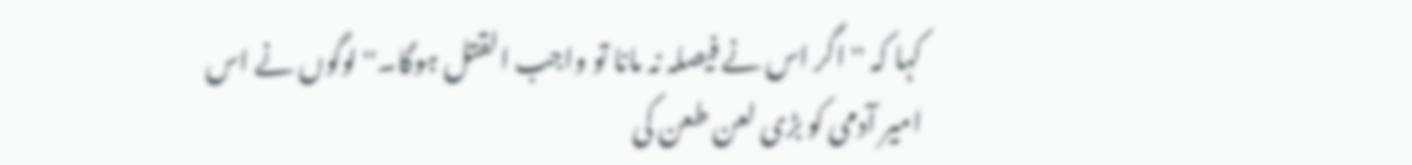کہا کہ '' اگر اس نے فیصلہ نہ مانا تو واجب القتل ہوگا۔'' لوگوں نے اس امیر آدمی کو بڑی لعن طعن کی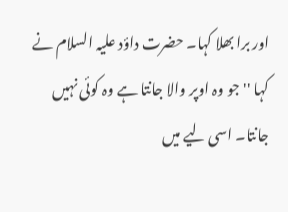اور برا بھلا کہا۔ حضرت داؤد علیہ السلام نے کہا '' جو وہ اوپر والا جانتا ہے وہ کوئی نہیں جانتا۔ اسی لیے میں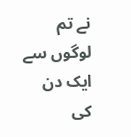نے تم لوگوں سے ایک دن کی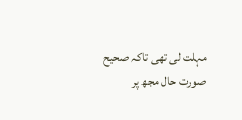مہلت لی تھی تاکہ صحیح صورت حال مجھ پر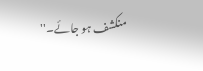منکشف ہو جائے۔''